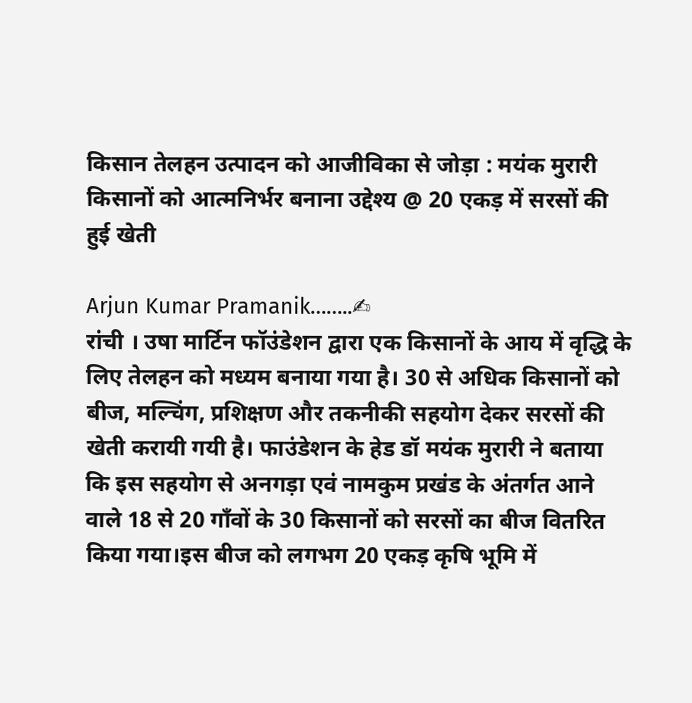किसान तेलहन उत्पादन को आजीविका से जोड़ा : मयंक मुरारी
किसानों को आत्मनिर्भर बनाना उद्देश्य @ 20 एकड़ में सरसों की हुई खेती

Arjun Kumar Pramanik……..✍
रांची । उषा मार्टिन फॉउंडेशन द्वारा एक किसानों के आय में वृद्धि के लिए तेलहन को मध्यम बनाया गया है। 30 से अधिक किसानों को बीज, मल्चिंग, प्रशिक्षण और तकनीकी सहयोग देकर सरसों की खेती करायी गयी है। फाउंडेशन के हेड डॉ मयंक मुरारी ने बताया कि इस सहयोग से अनगड़ा एवं नामकुम प्रखंड के अंतर्गत आने वाले 18 से 20 गाँवों के 30 किसानों को सरसों का बीज वितरित किया गया।इस बीज को लगभग 20 एकड़ कृषि भूमि में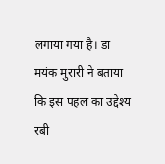लगाया गया है। डा मयंक मुरारी ने बताया कि इस पहल का उद्देश्य रबी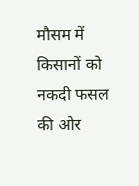मौसम में किसानों को नकदी फसल की ओर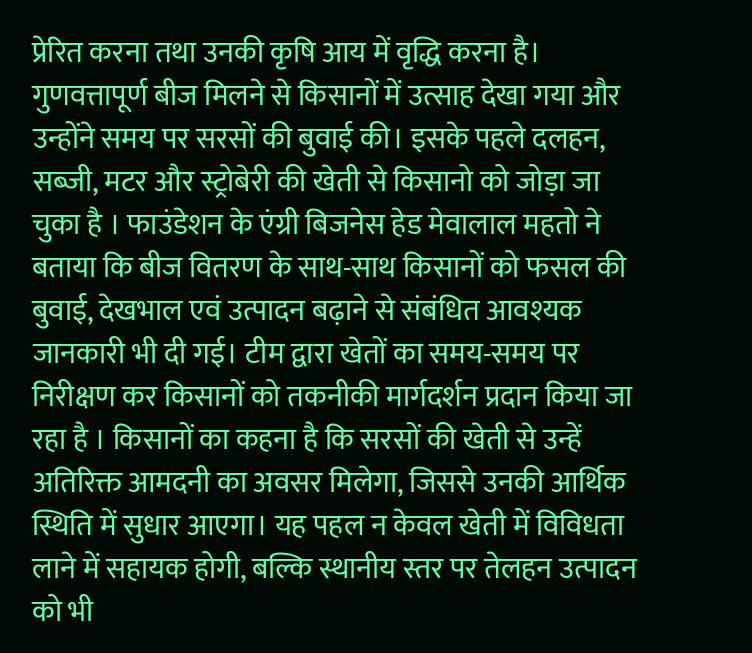प्रेरित करना तथा उनकी कृषि आय में वृद्धि करना है। गुणवत्तापूर्ण बीज मिलने से किसानों में उत्साह देखा गया और उन्होंने समय पर सरसों की बुवाई की। इसके पहले दलहन, सब्जी, मटर और स्ट्रोबेरी की खेती से किसानो को जोड़ा जा चुका है । फाउंडेशन के एंग्री बिजनेस हेड मेवालाल महतो ने बताया कि बीज वितरण के साथ-साथ किसानों को फसल की बुवाई, देखभाल एवं उत्पादन बढ़ाने से संबंधित आवश्यक जानकारी भी दी गई। टीम द्वारा खेतों का समय-समय पर निरीक्षण कर किसानों को तकनीकी मार्गदर्शन प्रदान किया जा रहा है । किसानों का कहना है कि सरसों की खेती से उन्हें अतिरिक्त आमदनी का अवसर मिलेगा, जिससे उनकी आर्थिक स्थिति में सुधार आएगा। यह पहल न केवल खेती में विविधता लाने में सहायक होगी, बल्कि स्थानीय स्तर पर तेलहन उत्पादन को भी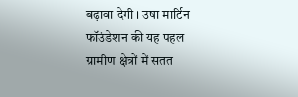बढ़ावा देगी । उषा मार्टिन फॉउंडेशन की यह पहल ग्रामीण क्षेत्रों में सतत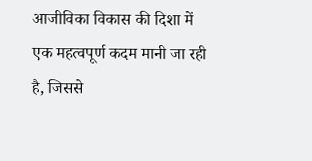आजीविका विकास की दिशा में एक महत्वपूर्ण कदम मानी जा रही है, जिससे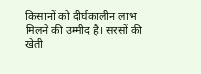किसानों को दीर्घकालीन लाभ मिलने की उम्मीद है। सरसों की खेती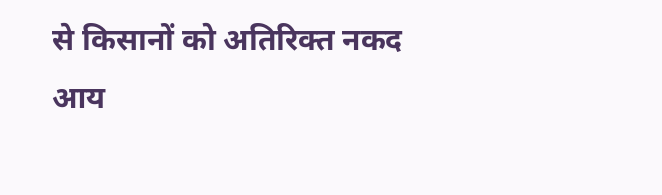से किसानों को अतिरिक्त नकद आय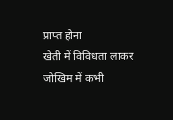प्राप्त होना
खेती में विविधता लाकर जोखिम में कभी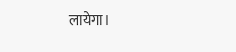लायेगा।